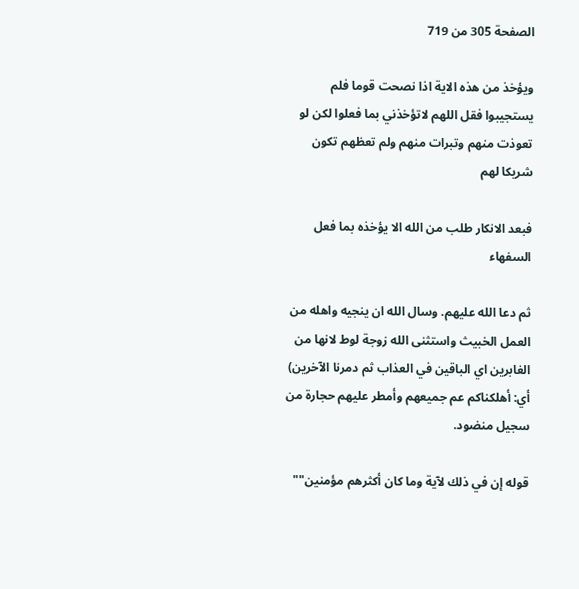الصفحة 305 من 719

ويؤخذ من هذه الاية اذا نصحت قوما فلم يستجيبوا فقل اللهم لاتؤخذني بما فعلوا لكن لو تعوذت منهم وتبرات منهم ولم تعظهم تكون شريكا لهم

فبعد الانكار طلب من الله الا يؤخذه بما فعل السفهاء

ثم دعا الله عليهم. وسال الله ان ينجيه واهله من العمل الخبيث واستثنى الله زوجة لوط لانها من الغابرين اي الباقين في العذاب ثم دمرنا الآخرين) أي: أهلكناكم عم جميعهم وأمطر عليهم حجارة من سجيل منضود.

قوله إن في ذلك لآية وما كان أكثرهم مؤمنين""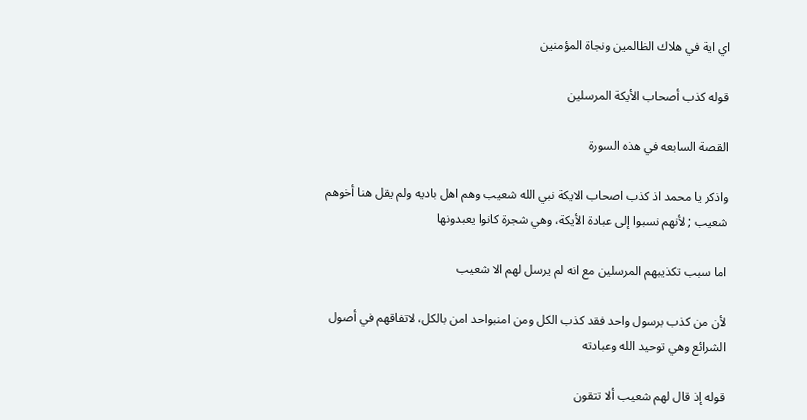اي اية في هلاك الظالمين ونجاة المؤمنين

قوله كذب أصحاب الأيكة المرسلين

القصة السابعه في هذه السورة

واذكر يا محمد اذ كذب اصحاب الايكة نبي الله شعيب وهم اهل باديه ولم يقل هنا أخوهم شعيب ; لأنهم نسبوا إلى عبادة الأيكة، وهي شجرة كانوا يعبدونها

اما سبب تكذيبهم المرسلين مع انه لم يرسل لهم الا شعيب

لأن من كذب برسول واحد فقد كذب الكل ومن امنبواحد امن بالكل، لاتفاقهم في أصول الشرائع وهي توحيد الله وعبادته

قوله إذ قال لهم شعيب ألا تتقون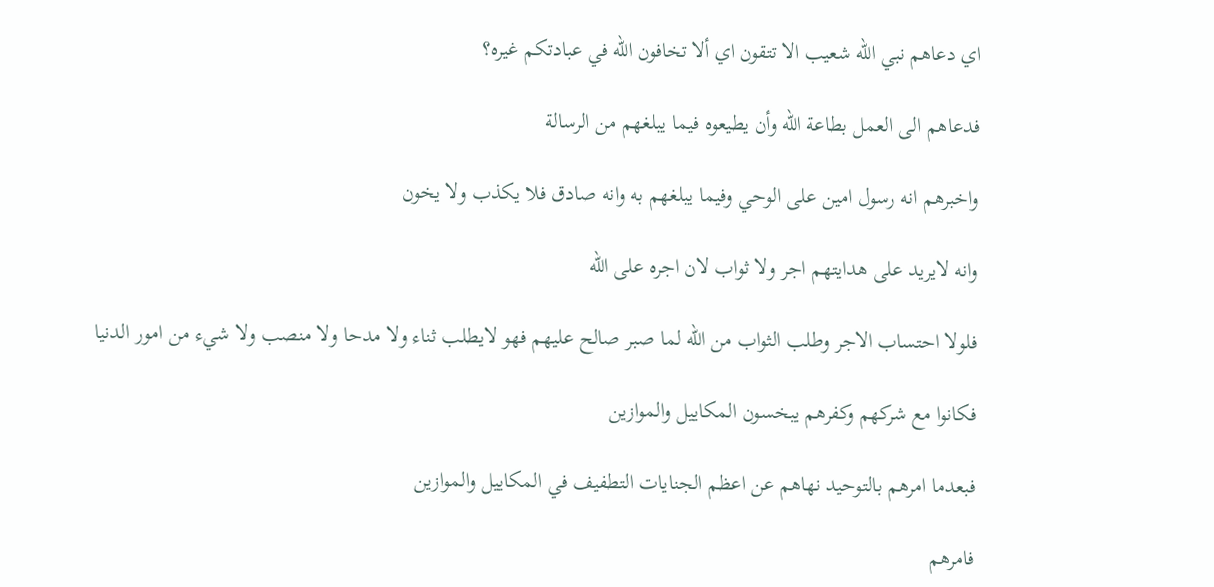اي دعاهم نبي الله شعيب الا تتقون اي ألا تخافون الله في عبادتكم غيره؟

فدعاهم الى العمل بطاعة الله وأن يطيعوه فيما يبلغهم من الرسالة

واخبرهم انه رسول امين على الوحي وفيما يبلغهم به وانه صادق فلا يكذب ولا يخون

وانه لايريد على هدايتهم اجر ولا ثواب لان اجره على الله

فلولا احتساب الاجر وطلب الثواب من الله لما صبر صالح عليهم فهو لايطلب ثناء ولا مدحا ولا منصب ولا شيء من امور الدنيا

فكانوا مع شركهم وكفرهم يبخسون المكاييل والموازين

فبعدما امرهم بالتوحيد نهاهم عن اعظم الجنايات التطفيف في المكاييل والموازين

فامرهم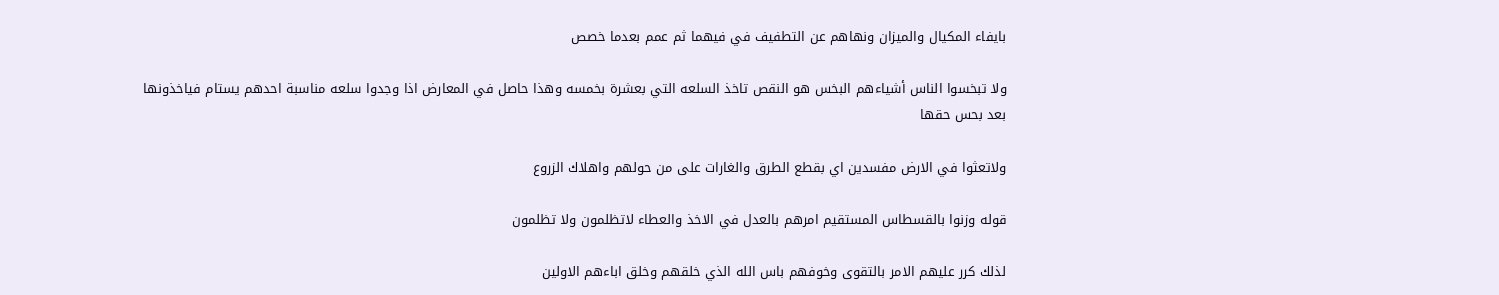بايفاء المكيال والميزان ونهاهم عن التطفيف في فيهما ثم عمم بعدما خصص

ولا تبخسوا الناس أشياءهم البخس هو النقص تاخذ السلعه التي بعشرة بخمسه وهذا حاصل في المعارض اذا وجدوا سلعه مناسبة احدهم يستام فياخذونها بعد بحس حقها

ولاتعثوا في الارض مفسدين اي بقطع الطرق والغارات على من حولهم واهلاك الزروع

قوله وزنوا بالقسطاس المستقيم امرهم بالعدل في الاخذ والعطاء لاتظلمون ولا تظلمون

لذلك كرر عليهم الامر بالتقوى وخوفهم باس الله الذي خلقهم وخلق اباءهم الاولين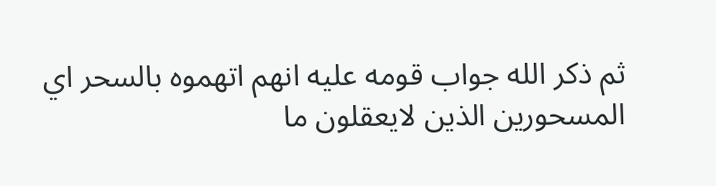ثم ذكر الله جواب قومه عليه انهم اتهموه بالسحر اي المسحورين الذين لايعقلون ما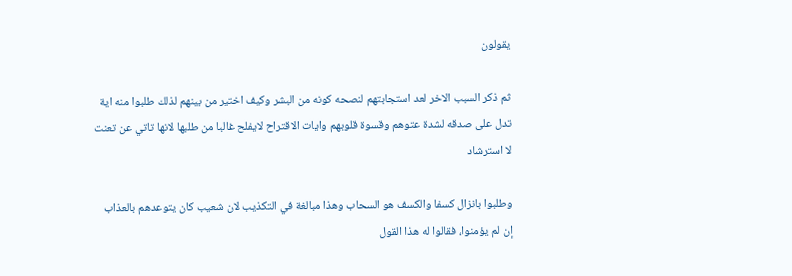يقولون

ثم ذكر السبب الاخر لعد استجابتهم لنصحه كونه من البشر وكيف اختير من بينهم لذلك طلبوا منه اية تدل على صدقه لشدة عتوهم وقسوة قلوبهم وايات الاقتراح لايفلح غالبا من طلبها لانها تاتي عن تعنت لا استرشاد

وطلبوا بانزال كسفا والكسف هو السحاب وهذا مبالغة في التكذيب لان شعيب كان يتوعدهم بالعذاب إن لم يؤمنوا، فقالوا له هذا القول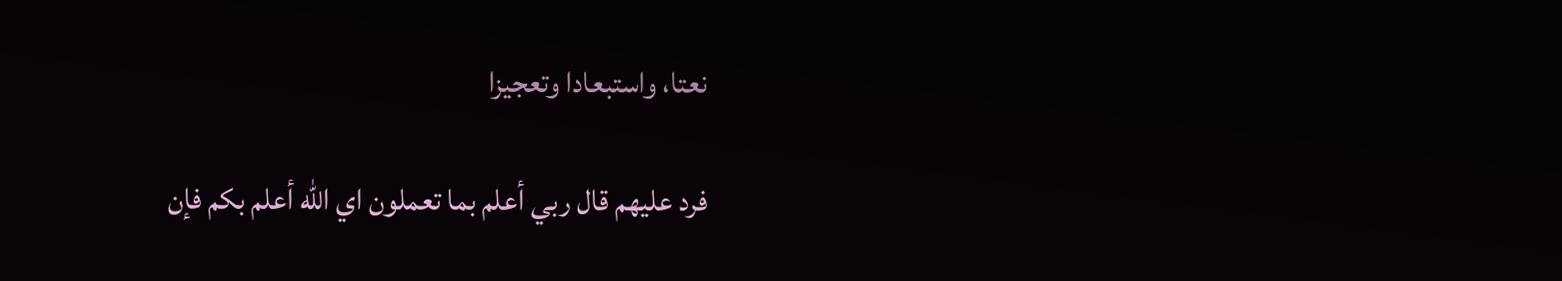نعتا، واستبعادا وتعجيزا

فرد عليهم قال ربي أعلم بما تعملون اي الله أعلم بكم فإن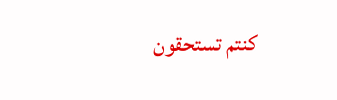كنتم تستحقون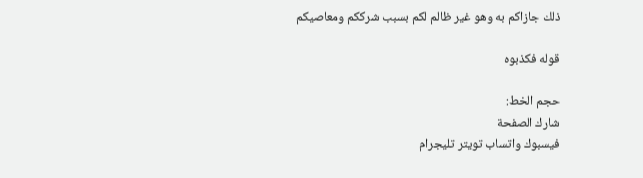ذلك جازاكم به وهو غير ظالم لكم بسبب شرككم ومعاصيكم

قوله فكذبوه

حجم الخط:
شارك الصفحة
فيسبوك واتساب تويتر تليجرام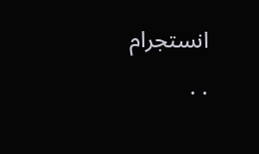انستجرام
. .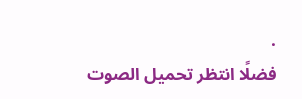.
فضلًا انتظر تحميل الصوت